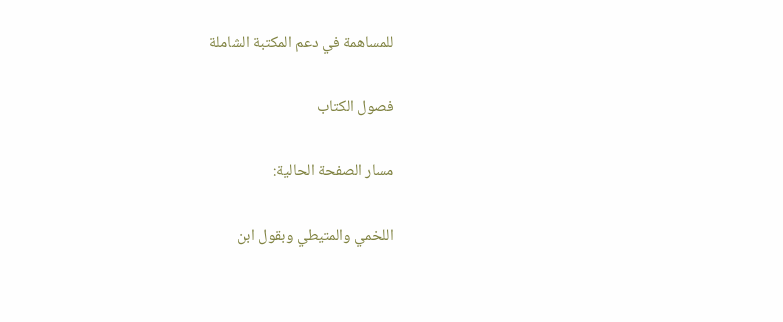للمساهمة في دعم المكتبة الشاملة

فصول الكتاب

مسار الصفحة الحالية:

اللخمي والمتيطي وبقول ابن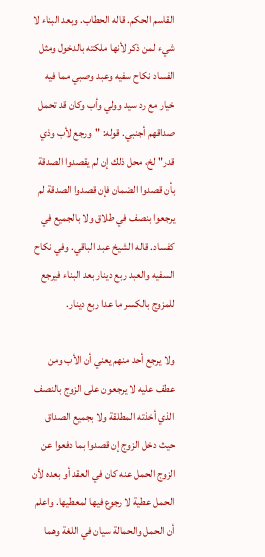القاسم الحكم. قاله الحطاب. وبعد البناء لا شيء لمن ذكر لأنها ملكته بالدخول ومثل الفساد نكاح سفيه وعبد وصبي مما فيه خيار مع رد سيد وولي وأب وكان قد تحمل صداقهم أجنبي. قوله: "ورجع لأب وذي قدر" لخ، محل ذلك إن لم يقصدوا الصدقة بأن قصدوا الضمان فإن قصدوا الصدقة لم يرجعوا بنصف في طلاق ولا بالجميع في كفساد. قاله الشيخ عبد الباقي. وفي نكاح السفيه والعبد ربع دينار بعد البناء فيرجع للمزوج بالكسر ما عدا ربع دينار.

ولا يرجع أحد منهم يعني أن الأب ومن عطف عليه لا يرجعون على الزوج بالنصف الذي أخذته المطلقة ولا بجميع الصداق حيث دخل الزوج إن قصدوا بما دفعوا عن الزوج الحمل عنه كان في العقد أو بعده لأن الحمل عطية لا رجوع فيها لمعطيها. واعلم أن الحمل والحمالة سيان في اللغة وهما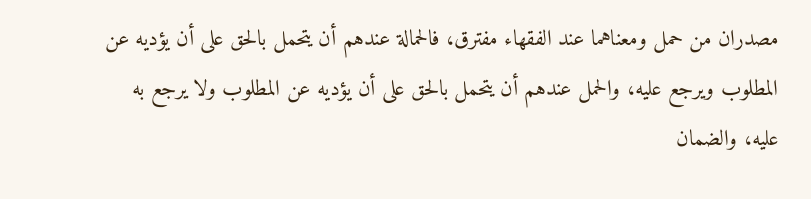مصدران من حمل ومعناهما عند الفقهاء مفترق، فالحمالة عندهم أن يتحمل بالحق على أن يؤديه عن المطلوب ويرجع عليه، والحمل عندهم أن يتحمل بالحق على أن يؤديه عن المطلوب ولا يرجع به عليه، والضمان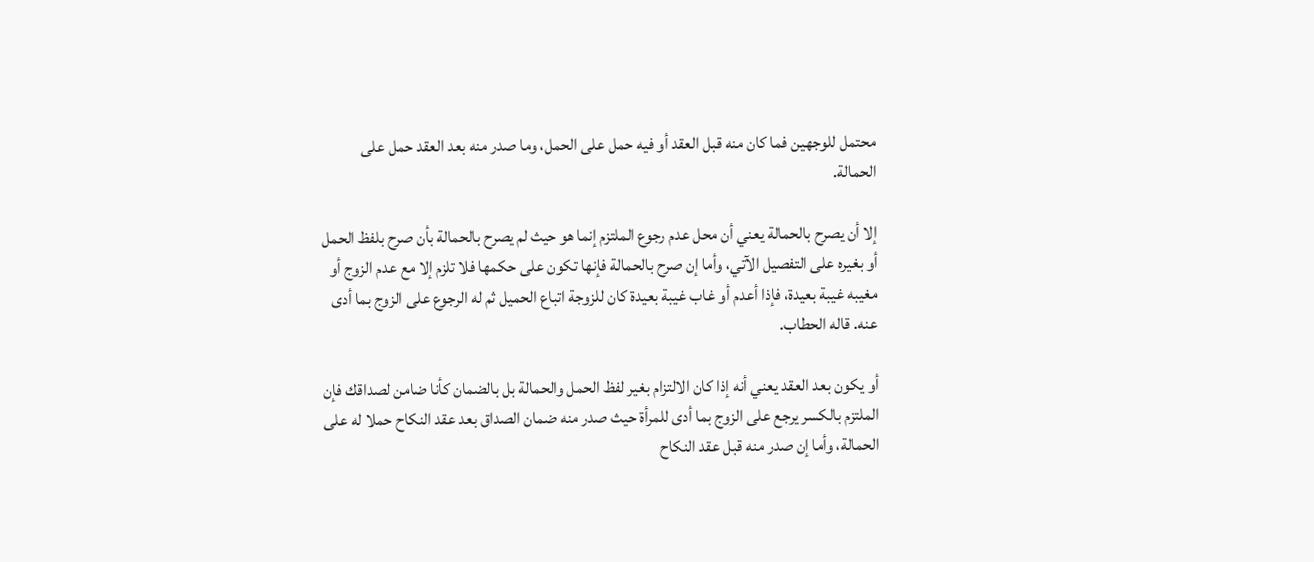محتمل للوجهين فما كان منه قبل العقد أو فيه حمل على الحمل، وما صدر منه بعد العقد حمل على الحمالة.

إلا أن يصرح بالحمالة يعني أن محل عدم رجوع الملتزم إنما هو حيث لم يصرح بالحمالة بأن صرح بلفظ الحمل أو بغيره على التفصيل الآتي، وأما إن صرح بالحمالة فإنها تكون على حكمها فلا تلزم إلا مع عدم الزوج أو مغيبه غيبة بعيدة، فإذا أعدم أو غاب غيبة بعيدة كان للزوجة اتباع الحميل ثم له الرجوع على الزوج بما أدى عنه. قاله الحطاب.

أو يكون بعد العقد يعني أنه إذا كان الالتزام بغير لفظ الحمل والحمالة بل بالضمان كأنا ضامن لصداقك فإن الملتزم بالكسر يرجع على الزوج بما أدى للمرأة حيث صدر منه ضمان الصداق بعد عقد النكاح حملا له على الحمالة، وأما إن صدر منه قبل عقد النكاح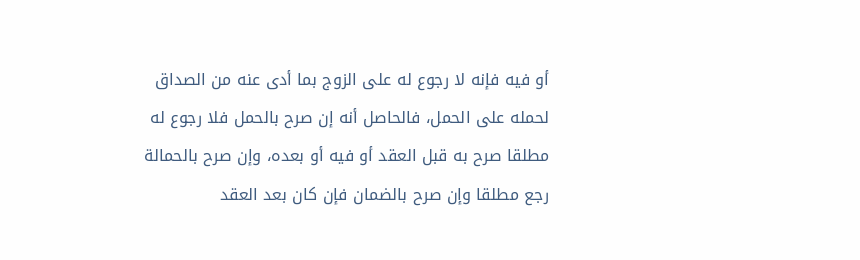أو فيه فإنه لا رجوع له على الزوج بما أدى عنه من الصداق لحمله على الحمل، فالحاصل أنه إن صرح بالحمل فلا رجوع له مطلقا صرح به قبل العقد أو فيه أو بعده، وإن صرح بالحمالة رجع مطلقا وإن صرح بالضمان فإن كان بعد العقد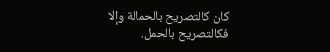كان كالتصريح بالحمالة وإلا فكالتصريح بالحمل.